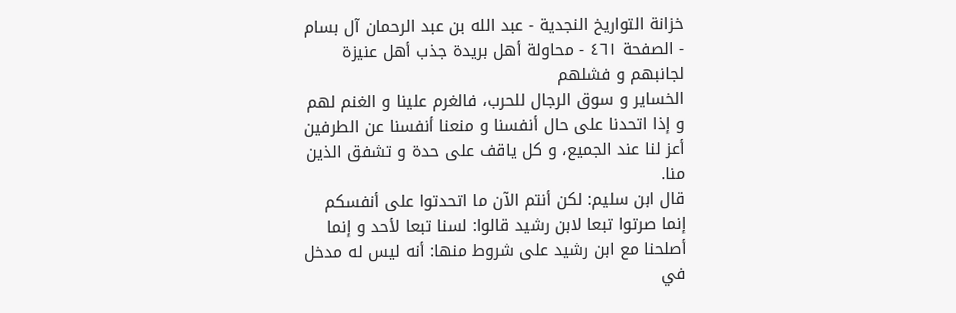خزانة التواريخ النجدية - عبد الله بن عبد الرحمان آل بسام - الصفحة ٤٦١ - محاولة أهل بريدة جذب أهل عنيزة لجانبهم و فشلهم
الخساير و سوق الرجال للحرب، فالغرم علينا و الغنم لهم و إذا اتحدنا على حال أنفسنا و منعنا أنفسنا عن الطرفين أعز لنا عند الجميع، و كل ياقف على حدة و تشفق الذين منا.
قال ابن سليم: لكن أنتم الآن ما اتحدتوا على أنفسكم إنما صرتوا تبعا لابن رشيد قالوا: لسنا تبعا لأحد و إنما أصلحنا مع ابن رشيد على شروط منها: أنه ليس له مدخل في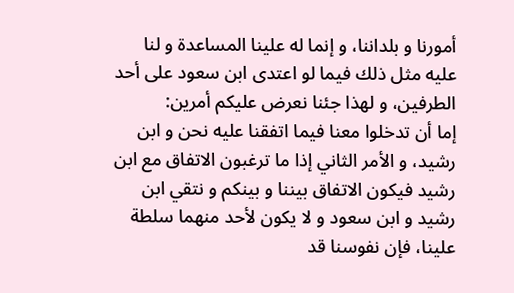أمورنا و بلداننا، و إنما له علينا المساعدة و لنا عليه مثل ذلك فيما لو اعتدى ابن سعود على أحد الطرفين، و لهذا جئنا نعرض عليكم أمرين:
إما أن تدخلوا معنا فيما اتفقنا عليه نحن و ابن رشيد، و الأمر الثاني إذا ما ترغبون الاتفاق مع ابن رشيد فيكون الاتفاق بيننا و بينكم و نتقي ابن رشيد و ابن سعود و لا يكون لأحد منهما سلطة علينا، فإن نفوسنا قد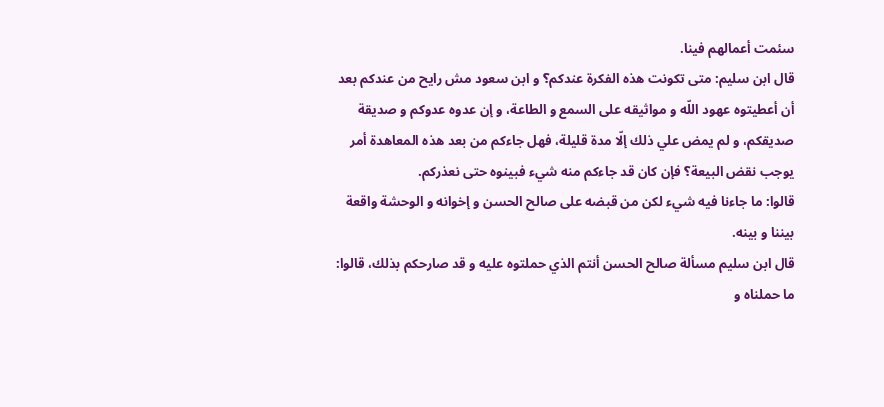سئمت أعمالهم فينا.
قال ابن سليم: متى تكونت هذه الفكرة عندكم؟ و ابن سعود مش رايح من عندكم بعد أن أعطيتوه عهود اللّه و مواثيقه على السمع و الطاعة، و إن عدوه عدوكم و صديقة صديقكم، و لم يمض علي ذلك إلّا مدة قليلة، فهل جاءكم من بعد هذه المعاهدة أمر يوجب نقض البيعة؟ فإن كان قد جاءكم منه شيء فبينوه حتى نعذركم.
قالوا: ما جاءنا فيه شيء لكن من قبضه على صالح الحسن و إخوانه و الوحشة واقعة بيننا و بينه.
قال ابن سليم مسألة صالح الحسن أنتم الذي حملتوه عليه و قد صارحكم بذلك، قالوا: ما حملناه و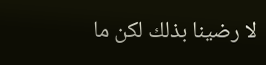لا رضينا بذلك لكن ما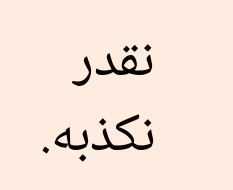نقدر نكذبه.